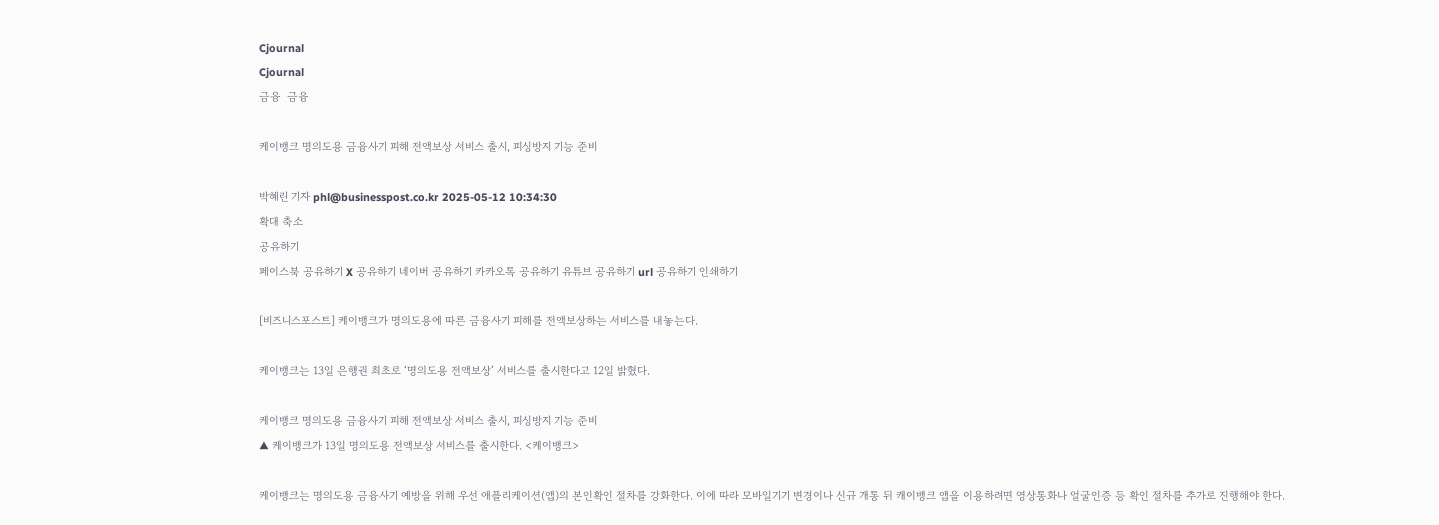Cjournal
Cjournal
금융  금융

케이뱅크 명의도용 금융사기 피해 전액보상 서비스 출시, 피싱방지 기능 준비

박혜린 기자 phl@businesspost.co.kr 2025-05-12 10:34:30
확대 축소
공유하기
페이스북 공유하기 X 공유하기 네이버 공유하기 카카오톡 공유하기 유튜브 공유하기 url 공유하기 인쇄하기

[비즈니스포스트] 케이뱅크가 명의도용에 따른 금융사기 피해를 전액보상하는 서비스를 내놓는다.

케이뱅크는 13일 은행권 최초로 ‘명의도용 전액보상’ 서비스를 출시한다고 12일 밝혔다.

케이뱅크 명의도용 금융사기 피해 전액보상 서비스 출시, 피싱방지 기능 준비
▲ 케이뱅크가 13일 명의도용 전액보상 서비스를 출시한다. <케이뱅크>

케이뱅크는 명의도용 금융사기 예방을 위해 우선 애플리케이션(앱)의 본인확인 절차를 강화한다. 이에 따라 모바일기기 변경이나 신규 개통 뒤 캐이뱅크 앱을 이용하려면 영상통화나 얼굴인증 등 확인 절차를 추가로 진행해야 한다.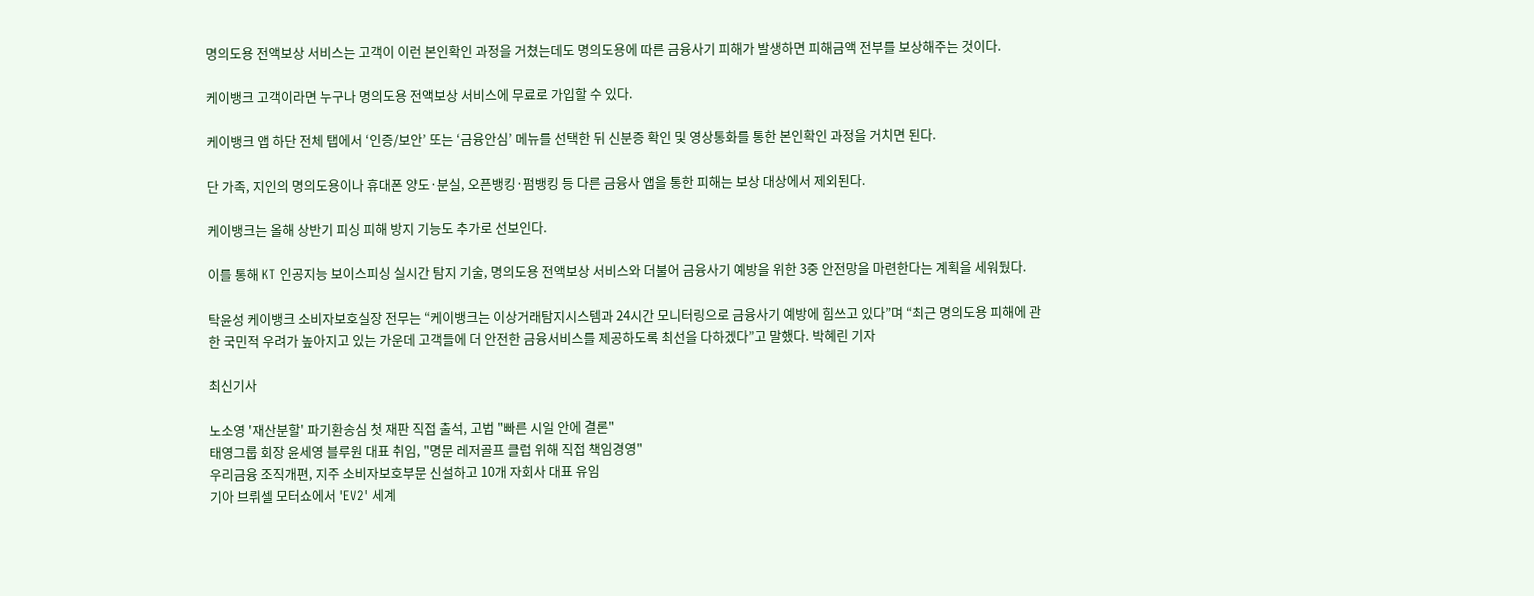명의도용 전액보상 서비스는 고객이 이런 본인확인 과정을 거쳤는데도 명의도용에 따른 금융사기 피해가 발생하면 피해금액 전부를 보상해주는 것이다.

케이뱅크 고객이라면 누구나 명의도용 전액보상 서비스에 무료로 가입할 수 있다.

케이뱅크 앱 하단 전체 탭에서 ‘인증/보안’ 또는 ‘금융안심’ 메뉴를 선택한 뒤 신분증 확인 및 영상통화를 통한 본인확인 과정을 거치면 된다.

단 가족, 지인의 명의도용이나 휴대폰 양도·분실, 오픈뱅킹·펌뱅킹 등 다른 금융사 앱을 통한 피해는 보상 대상에서 제외된다.

케이뱅크는 올해 상반기 피싱 피해 방지 기능도 추가로 선보인다.

이를 통해 KT 인공지능 보이스피싱 실시간 탐지 기술, 명의도용 전액보상 서비스와 더불어 금융사기 예방을 위한 3중 안전망을 마련한다는 계획을 세워뒀다.

탁윤성 케이뱅크 소비자보호실장 전무는 “케이뱅크는 이상거래탐지시스템과 24시간 모니터링으로 금융사기 예방에 힘쓰고 있다”며 “최근 명의도용 피해에 관한 국민적 우려가 높아지고 있는 가운데 고객들에 더 안전한 금융서비스를 제공하도록 최선을 다하겠다”고 말했다. 박혜린 기자

최신기사

노소영 '재산분할' 파기환송심 첫 재판 직접 출석, 고법 "빠른 시일 안에 결론"
태영그룹 회장 윤세영 블루원 대표 취임, "명문 레저골프 클럽 위해 직접 책임경영"
우리금융 조직개편, 지주 소비자보호부문 신설하고 10개 자회사 대표 유임
기아 브뤼셀 모터쇼에서 'EV2' 세계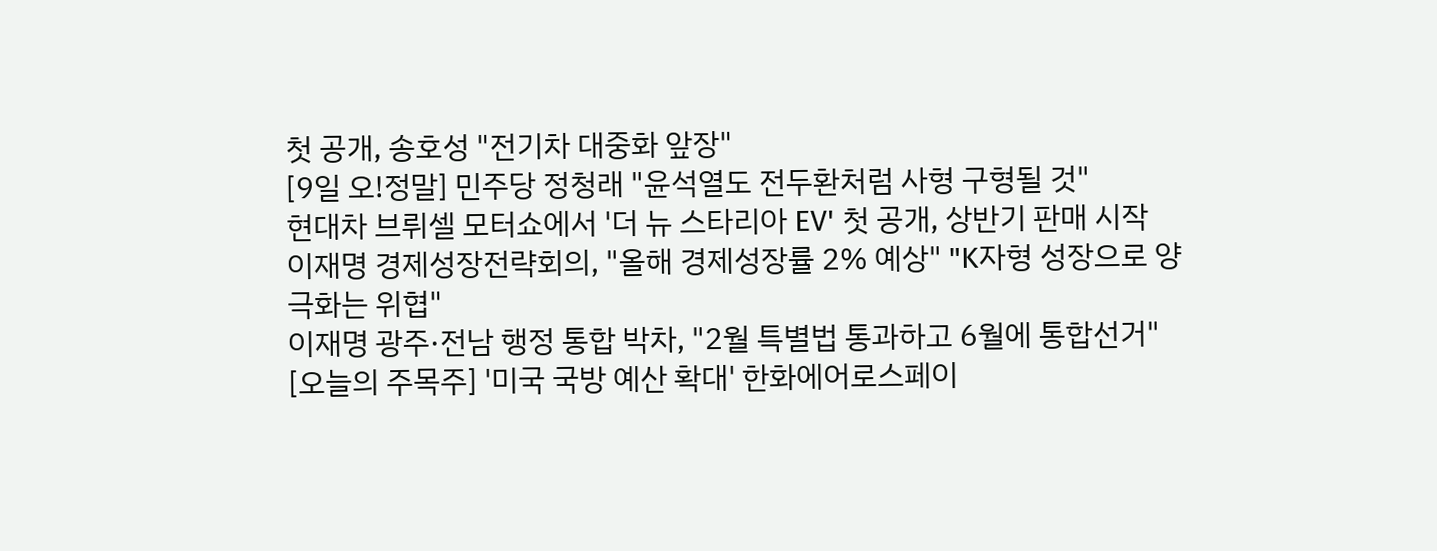첫 공개, 송호성 "전기차 대중화 앞장"
[9일 오!정말] 민주당 정청래 "윤석열도 전두환처럼 사형 구형될 것"
현대차 브뤼셀 모터쇼에서 '더 뉴 스타리아 EV' 첫 공개, 상반기 판매 시작
이재명 경제성장전략회의, "올해 경제성장률 2% 예상" "K자형 성장으로 양극화는 위협"
이재명 광주·전남 행정 통합 박차, "2월 특별법 통과하고 6월에 통합선거"
[오늘의 주목주] '미국 국방 예산 확대' 한화에어로스페이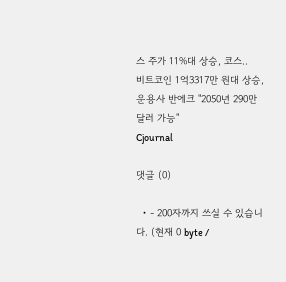스 주가 11%대 상승, 코스..
비트코인 1억3317만 원대 상승, 운용사 반에크 "2050년 290만 달러 가능"
Cjournal

댓글 (0)

  • - 200자까지 쓰실 수 있습니다. (현재 0 byte /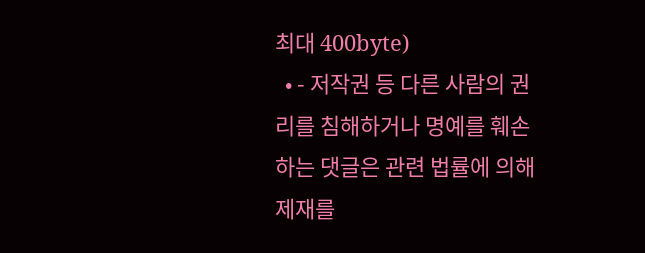최대 400byte)
  • - 저작권 등 다른 사람의 권리를 침해하거나 명예를 훼손하는 댓글은 관련 법률에 의해 제재를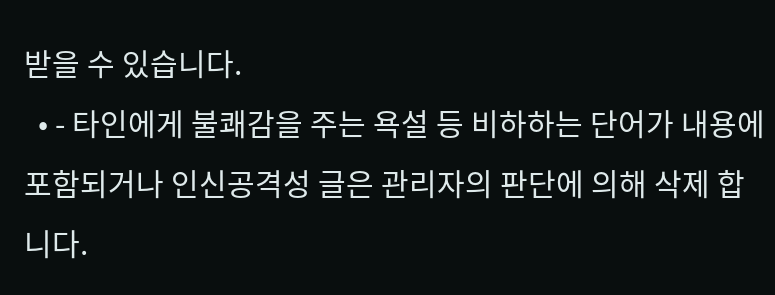받을 수 있습니다.
  • - 타인에게 불쾌감을 주는 욕설 등 비하하는 단어가 내용에 포함되거나 인신공격성 글은 관리자의 판단에 의해 삭제 합니다.